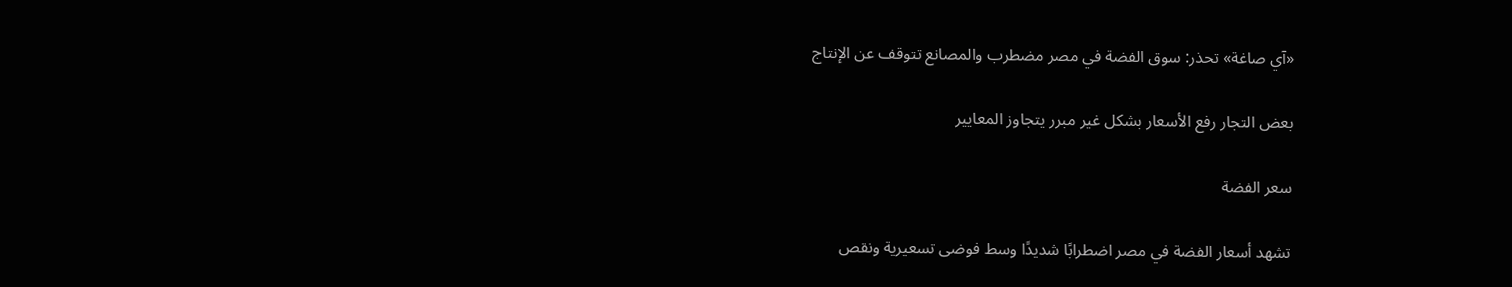«آي صاغة» تحذر: سوق الفضة في مصر مضطرب والمصانع تتوقف عن الإنتاج

بعض التجار رفع الأسعار بشكل غير مبرر يتجاوز المعايير

سعر الفضة

تشهد أسعار الفضة في مصر اضطرابًا شديدًا وسط فوضى تسعيرية ونقص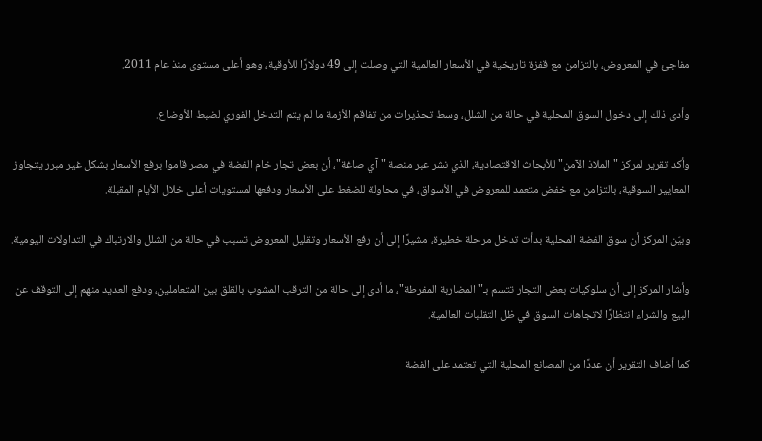مفاجئ في المعروض، بالتزامن مع قفزة تاريخية في الأسعار العالمية التي وصلت إلى 49 دولارًا للأوقية، وهو أعلى مستوى منذ عام 2011.

وأدى ذلك إلى دخول السوق المحلية في حالة من الشلل، وسط تحذيرات من تفاقم الأزمة ما لم يتم التدخل الفوري لضبط الأوضاع.

وأكد تقرير لمركز "الملاذ الآمن" للأبحاث الاقتصادية، الذي نشر عبر منصة "آي صاغة"، أن بعض تجار خام الفضة في مصر قاموا برفع الأسعار بشكل غير مبرر يتجاوز المعايير السوقية، بالتزامن مع خفض متعمد للمعروض في الأسواق، في محاولة للضغط على الأسعار ودفعها لمستويات أعلى خلال الأيام المقبلة.

وبيّن المركز أن سوق الفضة المحلية بدأت تدخل مرحلة خطيرة، مشيرًا إلى أن رفع الأسعار وتقليل المعروض تسبب في حالة من الشلل والارتباك في التداولات اليومية.

وأشار المركز إلى أن سلوكيات بعض التجار تتسم بـ"المضاربة المفرطة"، ما أدى إلى حالة من الترقب المشوب بالقلق بين المتعاملين، ودفع العديد منهم إلى التوقف عن البيع والشراء انتظارًا لاتجاهات السوق في ظل التقلبات العالمية.

كما أضاف التقرير أن عددًا من المصانع المحلية التي تعتمد على الفضة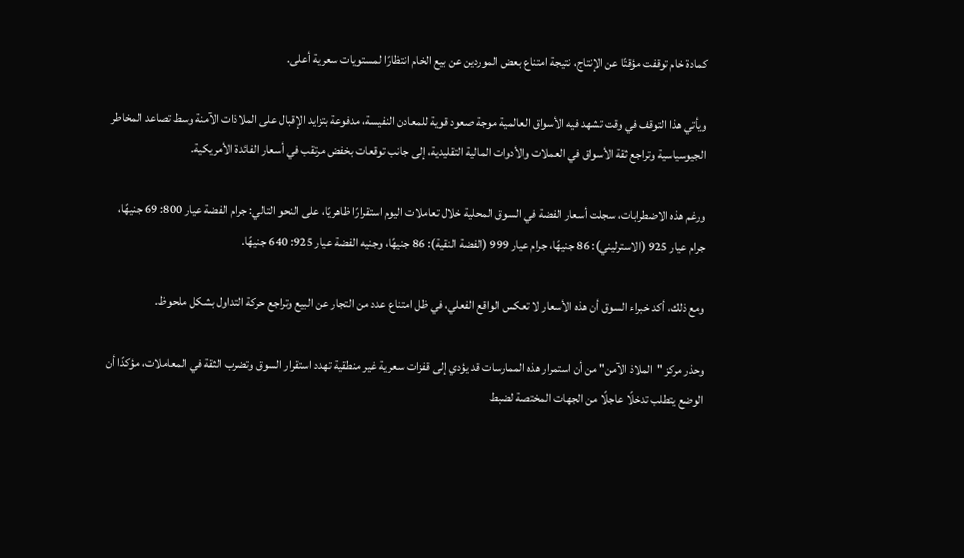كمادة خام توقفت مؤقتًا عن الإنتاج، نتيجة امتناع بعض الموردين عن بيع الخام انتظارًا لمستويات سعرية أعلى.

ويأتي هذا التوقف في وقت تشهد فيه الأسواق العالمية موجة صعود قوية للمعادن النفيسة، مدفوعة بتزايد الإقبال على الملاذات الآمنة وسط تصاعد المخاطر الجيوسياسية وتراجع ثقة الأسواق في العملات والأدوات المالية التقليدية، إلى جانب توقعات بخفض مرتقب في أسعار الفائدة الأمريكية.

ورغم هذه الاضطرابات، سجلت أسعار الفضة في السوق المحلية خلال تعاملات اليوم استقرارًا ظاهريًا، على النحو التالي: جرام الفضة عيار 800: 69 جنيهًا، جرام عيار 925 (الاسترليني): 86 جنيهًا، جرام عيار 999 (الفضة النقية): 86 جنيهًا، وجنيه الفضة عيار 925: 640 جنيهًا.

ومع ذلك، أكد خبراء السوق أن هذه الأسعار لا تعكس الواقع الفعلي، في ظل امتناع عدد من التجار عن البيع وتراجع حركة التداول بشكل ملحوظ.

وحذر مركز "الملاذ الآمن" من أن استمرار هذه الممارسات قد يؤدي إلى قفزات سعرية غير منطقية تهدد استقرار السوق وتضرب الثقة في المعاملات، مؤكدًا أن الوضع يتطلب تدخلًا عاجلًا من الجهات المختصة لضبط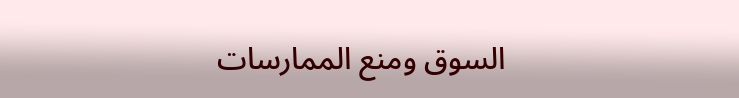السوق ومنع الممارسات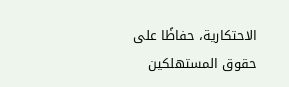الاحتكارية، حفاظًا على حقوق المستهلكين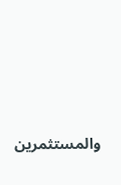والمستثمرين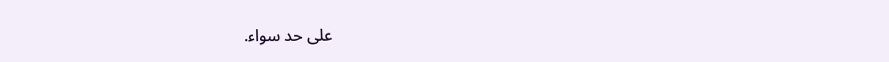على حد سواء.